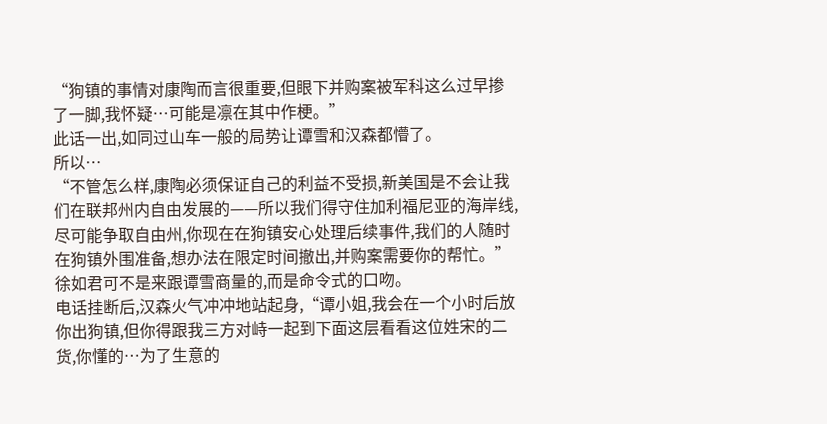“狗镇的事情对康陶而言很重要,但眼下并购案被军科这么过早掺了一脚,我怀疑…可能是凛在其中作梗。”
此话一出,如同过山车一般的局势让谭雪和汉森都懵了。
所以…
“不管怎么样,康陶必须保证自己的利益不受损,新美国是不会让我们在联邦州内自由发展的——所以我们得守住加利福尼亚的海岸线,尽可能争取自由州,你现在在狗镇安心处理后续事件,我们的人随时在狗镇外围准备,想办法在限定时间撤出,并购案需要你的帮忙。”
徐如君可不是来跟谭雪商量的,而是命令式的口吻。
电话挂断后,汉森火气冲冲地站起身,“谭小姐,我会在一个小时后放你出狗镇,但你得跟我三方对峙一起到下面这层看看这位姓宋的二货,你懂的…为了生意的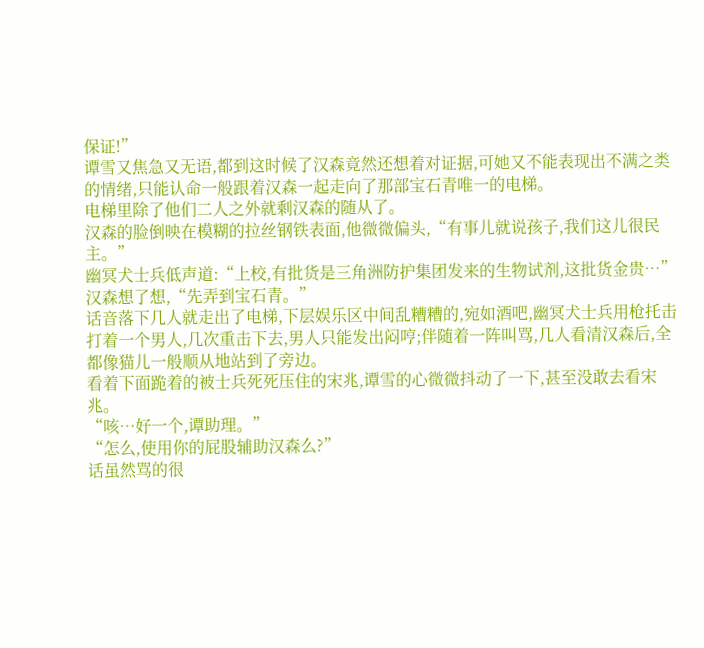保证!”
谭雪又焦急又无语,都到这时候了汉森竟然还想着对证据,可她又不能表现出不满之类的情绪,只能认命一般跟着汉森一起走向了那部宝石青唯一的电梯。
电梯里除了他们二人之外就剩汉森的随从了。
汉森的脸倒映在模糊的拉丝钢铁表面,他微微偏头,“有事儿就说孩子,我们这儿很民主。”
幽冥犬士兵低声道:“上校,有批货是三角洲防护集团发来的生物试剂,这批货金贵…”
汉森想了想,“先弄到宝石青。”
话音落下几人就走出了电梯,下层娱乐区中间乱糟糟的,宛如酒吧,幽冥犬士兵用枪托击打着一个男人,几次重击下去,男人只能发出闷哼;伴随着一阵叫骂,几人看清汉森后,全都像猫儿一般顺从地站到了旁边。
看着下面跪着的被士兵死死压住的宋兆,谭雪的心微微抖动了一下,甚至没敢去看宋兆。
“咳…好一个,谭助理。”
“怎么,使用你的屁股辅助汉森么?”
话虽然骂的很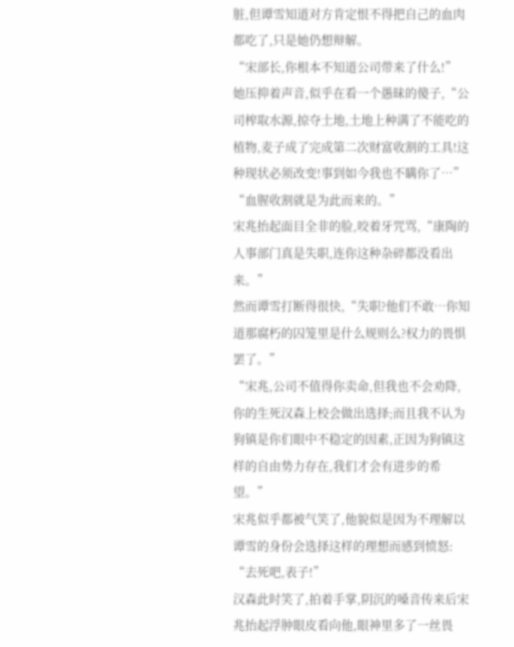脏,但谭雪知道对方肯定恨不得把自己的血肉都吃了,只是她仍想辩解。
“宋部长,你根本不知道公司带来了什么!”
她压抑着声音,似乎在看一个愚昧的傻子,“公司榨取水源,掠夺土地,土地上种满了不能吃的植物,麦子成了完成第二次财富收割的工具!这种现状必须改变!事到如今我也不瞒你了…”
“血腥收割就是为此而来的。”
宋兆抬起面目全非的脸,咬着牙咒骂,“康陶的人事部门真是失职,连你这种杂碎都没看出来。”
然而谭雪打断得很快,“失职?他们不敢…你知道那腐朽的囚笼里是什么规则么?权力的畏惧罢了。”
“宋兆,公司不值得你卖命,但我也不会劝降,你的生死汉森上校会做出选择;而且我不认为狗镇是你们眼中不稳定的因素,正因为狗镇这样的自由势力存在,我们才会有进步的希望。”
宋兆似乎都被气笑了,他貌似是因为不理解以谭雪的身份会选择这样的理想而感到愤怒:
“去死吧,表子!”
汉森此时笑了,拍着手掌,阴沉的嗓音传来后宋兆抬起浮肿眼皮看向他,眼神里多了一丝畏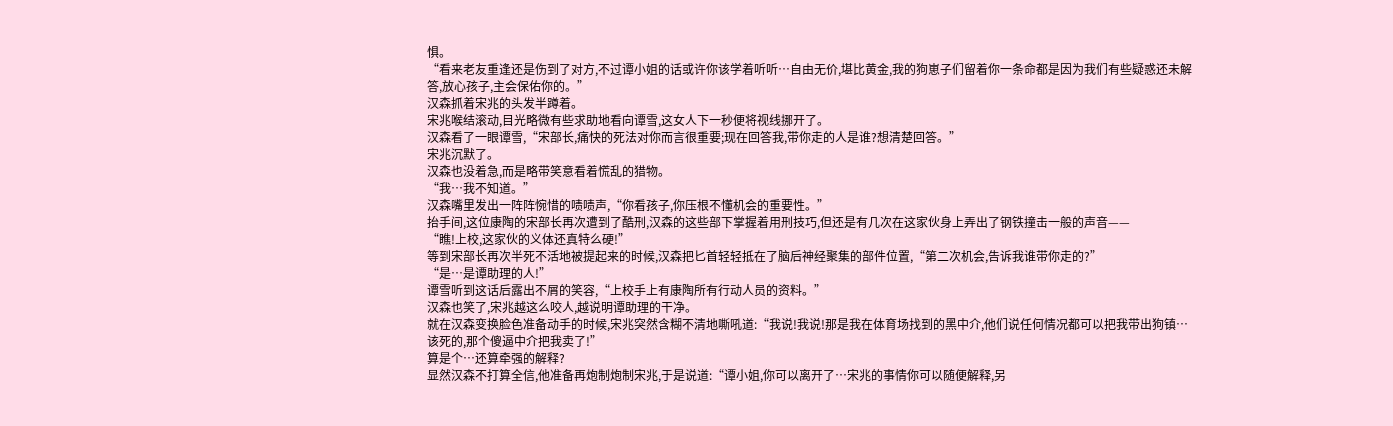惧。
“看来老友重逢还是伤到了对方,不过谭小姐的话或许你该学着听听…自由无价,堪比黄金,我的狗崽子们留着你一条命都是因为我们有些疑惑还未解答,放心孩子,主会保佑你的。”
汉森抓着宋兆的头发半蹲着。
宋兆喉结滚动,目光略微有些求助地看向谭雪,这女人下一秒便将视线挪开了。
汉森看了一眼谭雪,“宋部长,痛快的死法对你而言很重要;现在回答我,带你走的人是谁?想清楚回答。”
宋兆沉默了。
汉森也没着急,而是略带笑意看着慌乱的猎物。
“我…我不知道。”
汉森嘴里发出一阵阵惋惜的啧啧声,“你看孩子,你压根不懂机会的重要性。”
抬手间,这位康陶的宋部长再次遭到了酷刑,汉森的这些部下掌握着用刑技巧,但还是有几次在这家伙身上弄出了钢铁撞击一般的声音——
“瞧!上校,这家伙的义体还真特么硬!”
等到宋部长再次半死不活地被提起来的时候,汉森把匕首轻轻抵在了脑后神经聚集的部件位置,“第二次机会,告诉我谁带你走的?”
“是…是谭助理的人!”
谭雪听到这话后露出不屑的笑容,“上校手上有康陶所有行动人员的资料。”
汉森也笑了,宋兆越这么咬人,越说明谭助理的干净。
就在汉森变换脸色准备动手的时候,宋兆突然含糊不清地嘶吼道:“我说!我说!那是我在体育场找到的黑中介,他们说任何情况都可以把我带出狗镇…该死的,那个傻逼中介把我卖了!”
算是个…还算牵强的解释?
显然汉森不打算全信,他准备再炮制炮制宋兆,于是说道:“谭小姐,你可以离开了…宋兆的事情你可以随便解释,另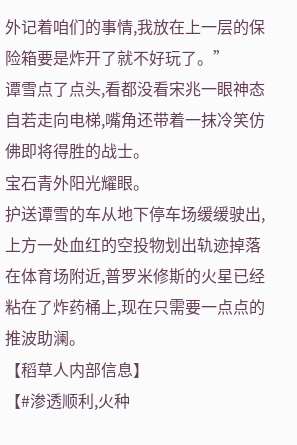外记着咱们的事情,我放在上一层的保险箱要是炸开了就不好玩了。”
谭雪点了点头,看都没看宋兆一眼神态自若走向电梯,嘴角还带着一抹冷笑仿佛即将得胜的战士。
宝石青外阳光耀眼。
护送谭雪的车从地下停车场缓缓驶出,上方一处血红的空投物划出轨迹掉落在体育场附近,普罗米修斯的火星已经粘在了炸药桶上,现在只需要一点点的推波助澜。
【稻草人内部信息】
【#渗透顺利,火种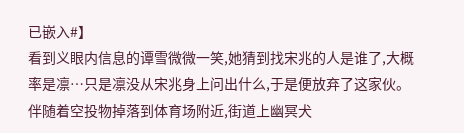已嵌入#】
看到义眼内信息的谭雪微微一笑,她猜到找宋兆的人是谁了,大概率是凛…只是凛没从宋兆身上问出什么,于是便放弃了这家伙。
伴随着空投物掉落到体育场附近,街道上幽冥犬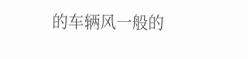的车辆风一般的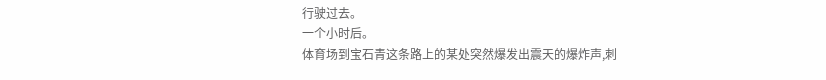行驶过去。
一个小时后。
体育场到宝石青这条路上的某处突然爆发出震天的爆炸声,刺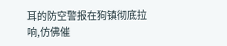耳的防空警报在狗镇彻底拉响,仿佛催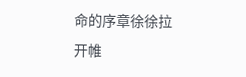命的序章徐徐拉开帷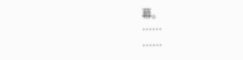幕。
……
……